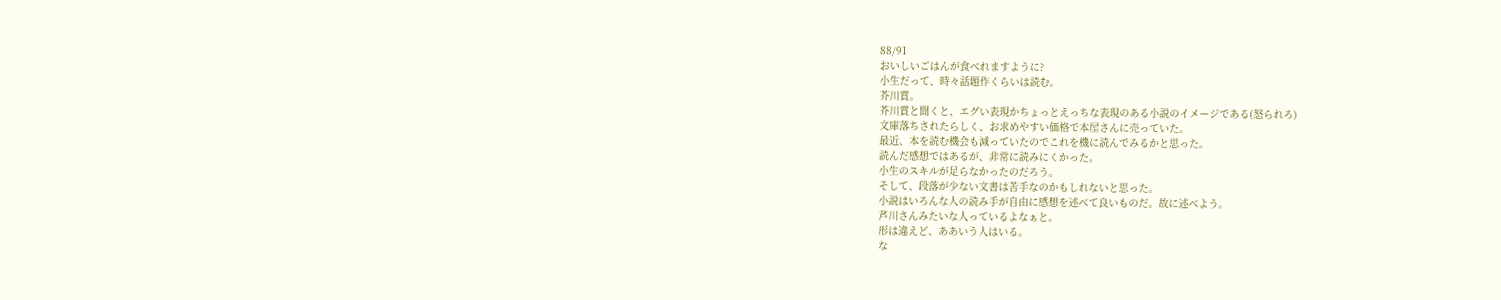88/91
おいしいごはんが食べれますように?
小生だって、時々話題作くらいは読む。
芥川賞。
芥川賞と聞くと、エグい表現かちょっとえっちな表現のある小説のイメージである(怒られろ)
文庫落ちされたらしく、お求めやすい価格で本屋さんに売っていた。
最近、本を読む機会も減っていたのでこれを機に読んでみるかと思った。
読んだ感想ではあるが、非常に読みにくかった。
小生のスキルが足らなかったのだろう。
そして、段落が少ない文書は苦手なのかもしれないと思った。
小説はいろんな人の読み手が自由に感想を述べて良いものだ。故に述べよう。
芦川さんみたいな人っているよなぁと。
形は違えど、ああいう人はいる。
な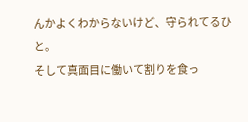んかよくわからないけど、守られてるひと。
そして真面目に働いて割りを食っ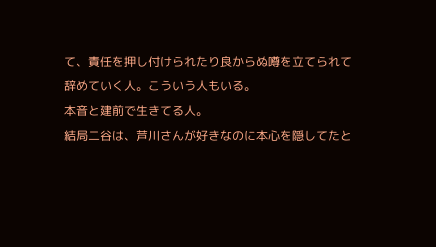て、責任を押し付けられたり良からぬ噂を立てられて辞めていく人。こういう人もいる。
本音と建前で生きてる人。
結局二谷は、芦川さんが好きなのに本心を隠してたと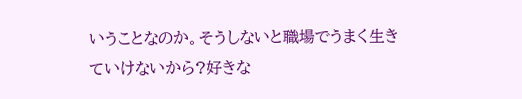いうことなのか。そうしないと職場でうまく生きていけないから?好きな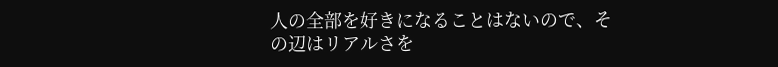人の全部を好きになることはないので、その辺はリアルさを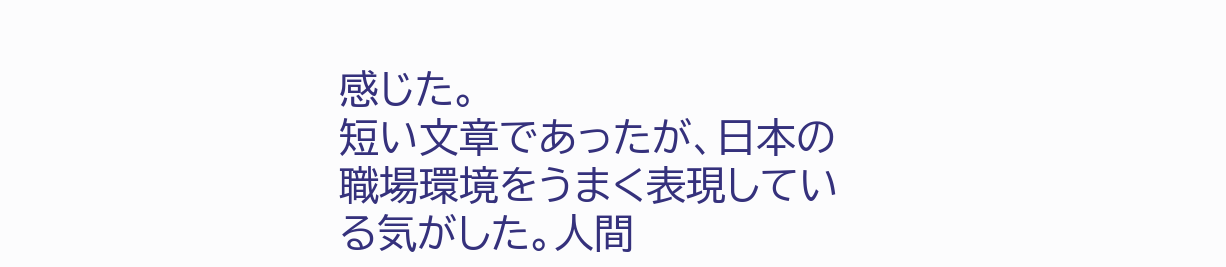感じた。
短い文章であったが、日本の職場環境をうまく表現している気がした。人間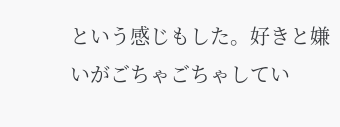という感じもした。好きと嫌いがごちゃごちゃしてい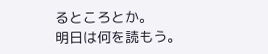るところとか。
明日は何を読もう。